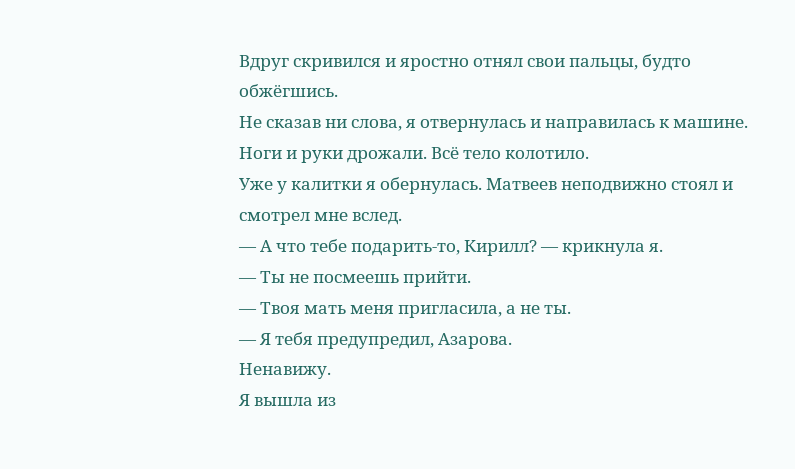Вдруг скривился и яростно отнял свои пальцы, будто обжёгшись.
Не сказав ни слова, я отвернулась и направилась к машине. Ноги и руки дрожали. Всё тело колотило.
Уже у калитки я обернулась. Матвеев неподвижно стоял и смотрел мне вслед.
— А что тебе подарить-то, Кирилл? — крикнула я.
— Ты не посмеешь прийти.
— Твоя мать меня пригласила, а не ты.
— Я тебя предупредил, Азарова.
Ненавижу.
Я вышла из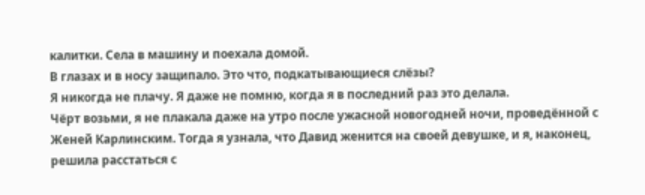калитки. Села в машину и поехала домой.
В глазах и в носу защипало. Это что, подкатывающиеся слёзы?
Я никогда не плачу. Я даже не помню, когда я в последний раз это делала.
Чёрт возьми, я не плакала даже на утро после ужасной новогодней ночи, проведённой с Женей Карлинским. Тогда я узнала, что Давид женится на своей девушке, и я, наконец, решила расстаться с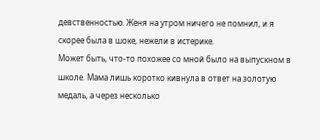девственностью. Женя на утром ничего не помнил, и я скорее была в шоке, нежели в истерике.
Может быть, что-то похожее со мной было на выпускном в школе. Мама лишь коротко кивнула в ответ на золотую медаль, а через несколько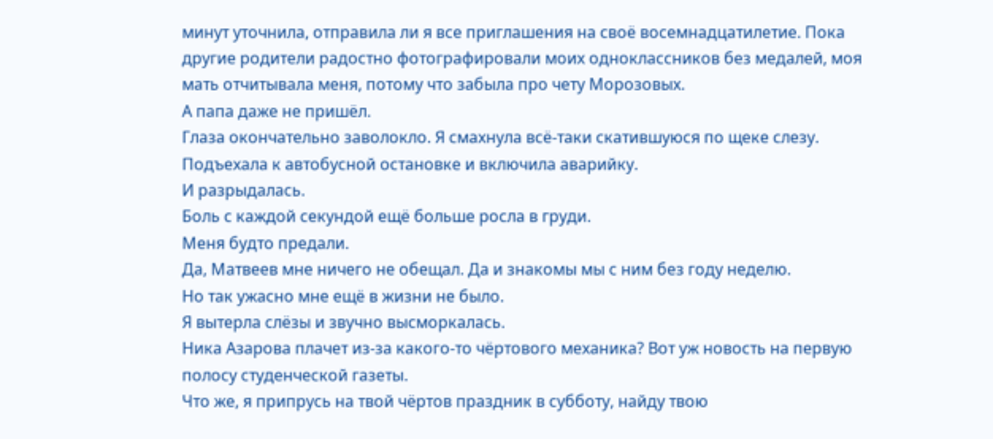минут уточнила, отправила ли я все приглашения на своё восемнадцатилетие. Пока другие родители радостно фотографировали моих одноклассников без медалей, моя мать отчитывала меня, потому что забыла про чету Морозовых.
А папа даже не пришёл.
Глаза окончательно заволокло. Я смахнула всё-таки скатившуюся по щеке слезу. Подъехала к автобусной остановке и включила аварийку.
И разрыдалась.
Боль с каждой секундой ещё больше росла в груди.
Меня будто предали.
Да, Матвеев мне ничего не обещал. Да и знакомы мы с ним без году неделю.
Но так ужасно мне ещё в жизни не было.
Я вытерла слёзы и звучно высморкалась.
Ника Азарова плачет из-за какого-то чёртового механика? Вот уж новость на первую полосу студенческой газеты.
Что же, я припрусь на твой чёртов праздник в субботу, найду твою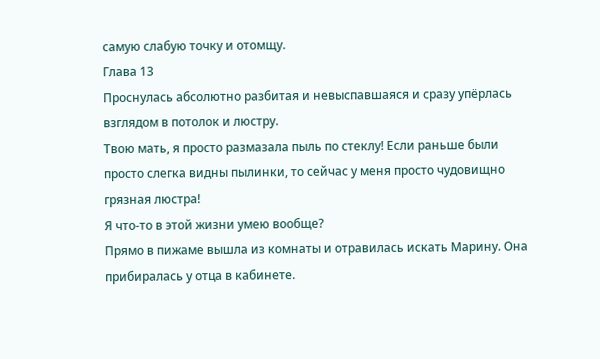самую слабую точку и отомщу.
Глава 13
Проснулась абсолютно разбитая и невыспавшаяся и сразу упёрлась взглядом в потолок и люстру.
Твою мать, я просто размазала пыль по стеклу! Если раньше были просто слегка видны пылинки, то сейчас у меня просто чудовищно грязная люстра!
Я что-то в этой жизни умею вообще?
Прямо в пижаме вышла из комнаты и отравилась искать Марину. Она прибиралась у отца в кабинете.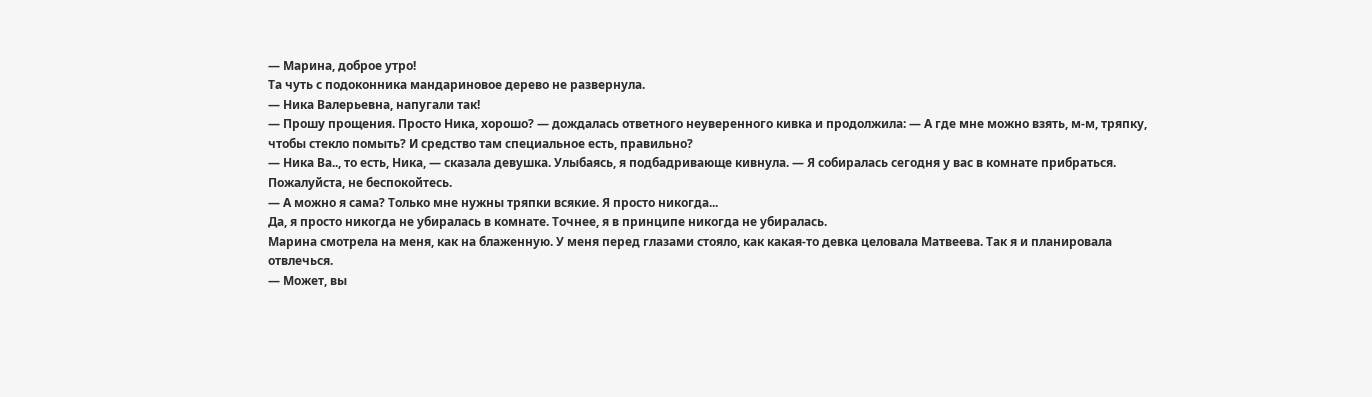— Марина, доброе утро!
Та чуть с подоконника мандариновое дерево не развернула.
— Ника Валерьевна, напугали так!
— Прошу прощения. Просто Ника, хорошо? — дождалась ответного неуверенного кивка и продолжила: — А где мне можно взять, м-м, тряпку, чтобы стекло помыть? И средство там специальное есть, правильно?
— Ника Ва.., то есть, Ника, — сказала девушка. Улыбаясь, я подбадривающе кивнула. — Я собиралась сегодня у вас в комнате прибраться. Пожалуйста, не беспокойтесь.
— А можно я сама? Только мне нужны тряпки всякие. Я просто никогда...
Да, я просто никогда не убиралась в комнате. Точнее, я в принципе никогда не убиралась.
Марина смотрела на меня, как на блаженную. У меня перед глазами стояло, как какая-то девка целовала Матвеева. Так я и планировала отвлечься.
— Может, вы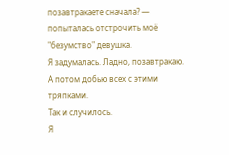позавтракаете сначала? — попыталась отстрочить моё "безумство" девушка.
Я задумалась. Ладно, позавтракаю. А потом добью всех с этими тряпками.
Так и случилось.
Я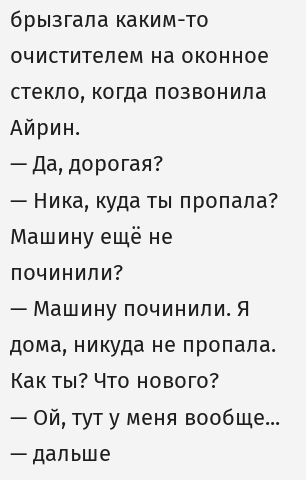брызгала каким-то очистителем на оконное стекло, когда позвонила Айрин.
— Да, дорогая?
— Ника, куда ты пропала? Машину ещё не починили?
— Машину починили. Я дома, никуда не пропала. Как ты? Что нового?
— Ой, тут у меня вообще... — дальше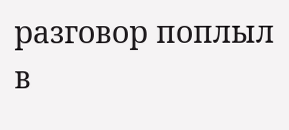разговор поплыл в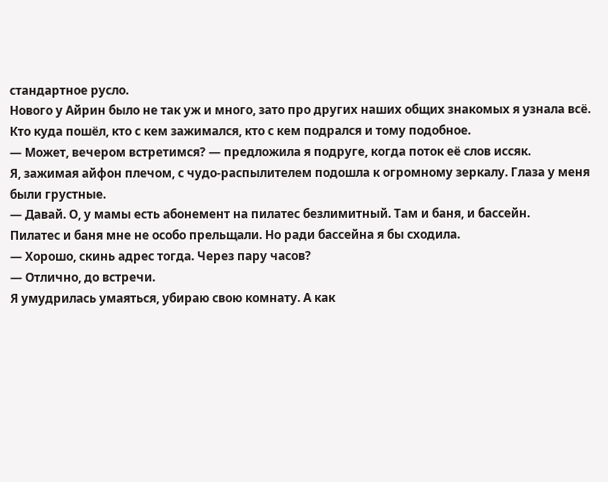стандартное русло.
Нового у Айрин было не так уж и много, зато про других наших общих знакомых я узнала всё. Кто куда пошёл, кто с кем зажимался, кто с кем подрался и тому подобное.
— Может, вечером встретимся? — предложила я подруге, когда поток её слов иссяк.
Я, зажимая айфон плечом, с чудо-распылителем подошла к огромному зеркалу. Глаза у меня были грустные.
— Давай. О, у мамы есть абонемент на пилатес безлимитный. Там и баня, и бассейн.
Пилатес и баня мне не особо прельщали. Но ради бассейна я бы сходила.
— Хорошо, скинь адрес тогда. Через пару часов?
— Отлично, до встречи.
Я умудрилась умаяться, убираю свою комнату. А как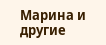Марина и другие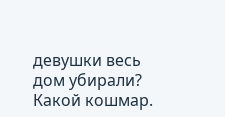девушки весь дом убирали? Какой кошмар.